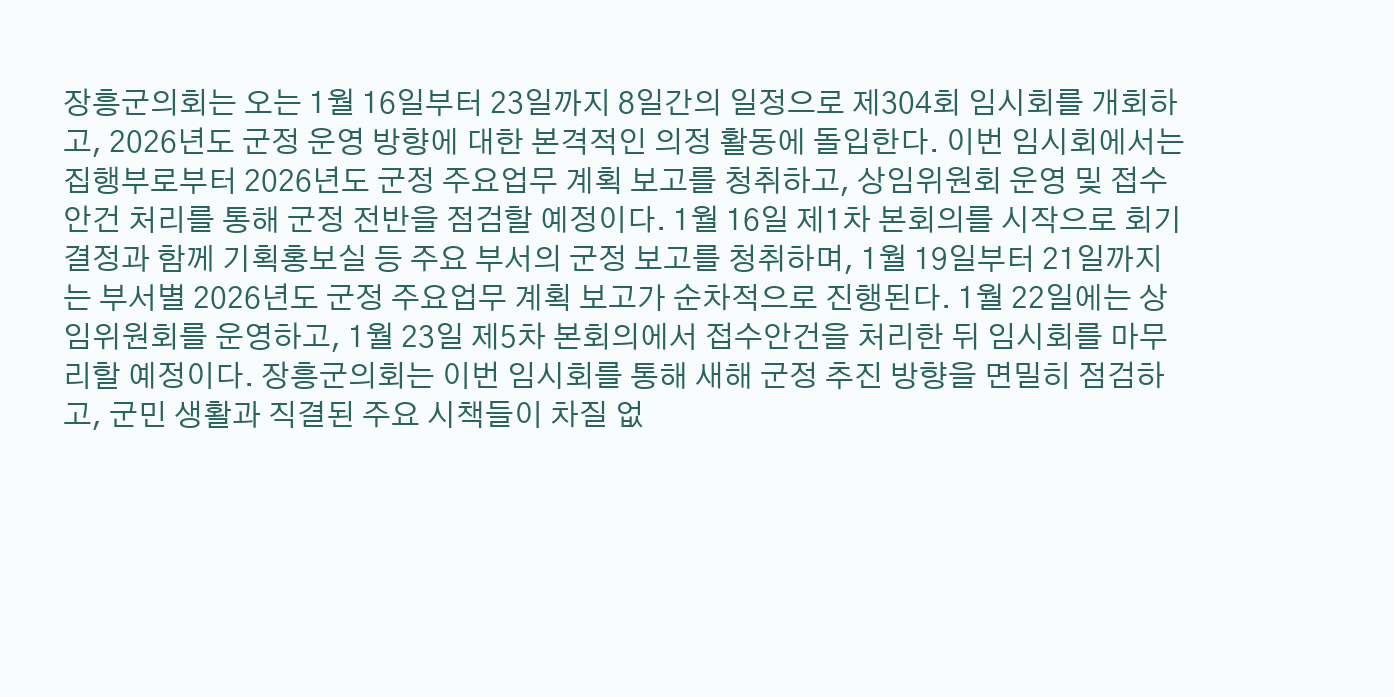장흥군의회는 오는 1월 16일부터 23일까지 8일간의 일정으로 제304회 임시회를 개회하고, 2026년도 군정 운영 방향에 대한 본격적인 의정 활동에 돌입한다. 이번 임시회에서는 집행부로부터 2026년도 군정 주요업무 계획 보고를 청취하고, 상임위원회 운영 및 접수안건 처리를 통해 군정 전반을 점검할 예정이다. 1월 16일 제1차 본회의를 시작으로 회기 결정과 함께 기획홍보실 등 주요 부서의 군정 보고를 청취하며, 1월 19일부터 21일까지는 부서별 2026년도 군정 주요업무 계획 보고가 순차적으로 진행된다. 1월 22일에는 상임위원회를 운영하고, 1월 23일 제5차 본회의에서 접수안건을 처리한 뒤 임시회를 마무리할 예정이다. 장흥군의회는 이번 임시회를 통해 새해 군정 추진 방향을 면밀히 점검하고, 군민 생활과 직결된 주요 시책들이 차질 없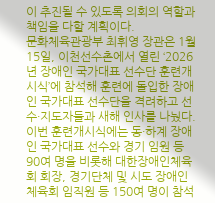이 추진될 수 있도록 의회의 역할과 책임을 다할 계획이다.
문화체육관광부 최휘영 장관은 1월 15일, 이천선수촌에서 열린 ‘2026년 장애인 국가대표 선수단 훈련개시식’에 참석해 훈련에 돌입한 장애인 국가대표 선수단을 격려하고 선수·지도자들과 새해 인사를 나눴다. 이번 훈련개시식에는 동·하계 장애인 국가대표 선수와 경기 임원 등 90여 명을 비롯해 대한장애인체육회 회장, 경기단체 및 시도 장애인체육회 임직원 등 150여 명이 참석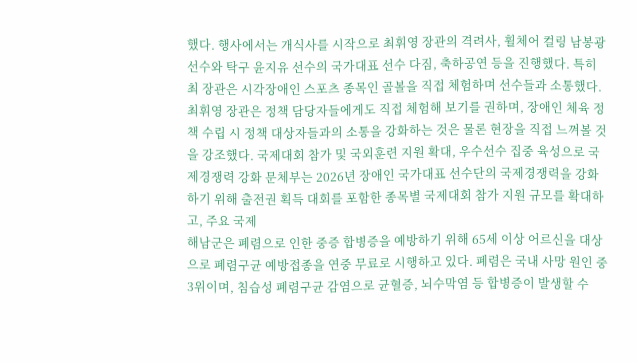했다. 행사에서는 개식사를 시작으로 최휘영 장관의 격려사, 휠체어 컬링 남봉광 선수와 탁구 윤지유 선수의 국가대표 선수 다짐, 축하공연 등을 진행했다. 특히 최 장관은 시각장애인 스포츠 종목인 골볼을 직접 체험하며 선수들과 소통했다. 최휘영 장관은 정책 담당자들에게도 직접 체험해 보기를 권하며, 장애인 체육 정책 수립 시 정책 대상자들과의 소통을 강화하는 것은 물론 현장을 직접 느껴볼 것을 강조했다. 국제대회 참가 및 국외훈련 지원 확대, 우수선수 집중 육성으로 국제경쟁력 강화 문체부는 2026년 장애인 국가대표 선수단의 국제경쟁력을 강화하기 위해 출전권 획득 대회를 포함한 종목별 국제대회 참가 지원 규모를 확대하고, 주요 국제
해남군은 폐렴으로 인한 중증 합병증을 예방하기 위해 65세 이상 어르신을 대상으로 폐렴구균 예방접종을 연중 무료로 시행하고 있다. 폐렴은 국내 사망 원인 중 3위이며, 침습성 폐렴구균 감염으로 균혈증, 뇌수막염 등 합병증이 발생할 수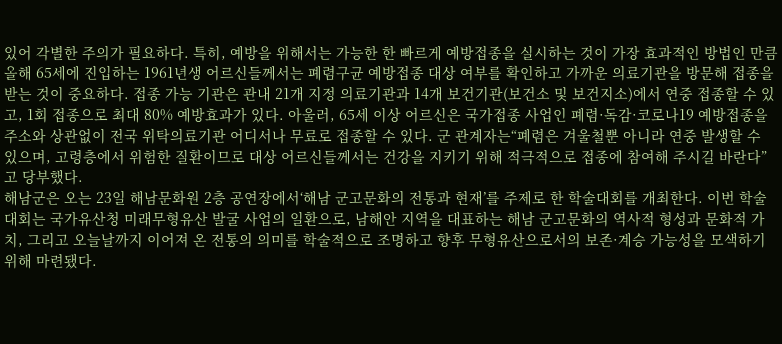있어 각별한 주의가 필요하다. 특히, 예방을 위해서는 가능한 한 빠르게 예방접종을 실시하는 것이 가장 효과적인 방법인 만큼 올해 65세에 진입하는 1961년생 어르신들께서는 폐렴구균 예방접종 대상 여부를 확인하고 가까운 의료기관을 방문해 접종을 받는 것이 중요하다. 접종 가능 기관은 관내 21개 지정 의료기관과 14개 보건기관(보건소 및 보건지소)에서 연중 접종할 수 있고, 1회 접종으로 최대 80% 예방효과가 있다. 아울러, 65세 이상 어르신은 국가접종 사업인 폐렴·독감·코로나19 예방접종을 주소와 상관없이 전국 위탁의료기관 어디서나 무료로 접종할 수 있다. 군 관계자는“폐렴은 겨울철뿐 아니라 연중 발생할 수 있으며, 고령층에서 위험한 질환이므로 대상 어르신들께서는 건강을 지키기 위해 적극적으로 접종에 참여해 주시길 바란다”고 당부했다.
해남군은 오는 23일 해남문화원 2층 공연장에서‘해남 군고문화의 전통과 현재’를 주제로 한 학술대회를 개최한다. 이번 학술대회는 국가유산청 미래무형유산 발굴 사업의 일환으로, 남해안 지역을 대표하는 해남 군고문화의 역사적 형성과 문화적 가치, 그리고 오늘날까지 이어져 온 전통의 의미를 학술적으로 조명하고 향후 무형유산으로서의 보존·계승 가능성을 모색하기 위해 마련됐다.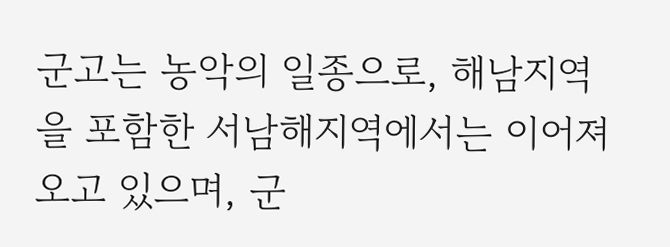군고는 농악의 일종으로, 해남지역을 포함한 서남해지역에서는 이어져 오고 있으며, 군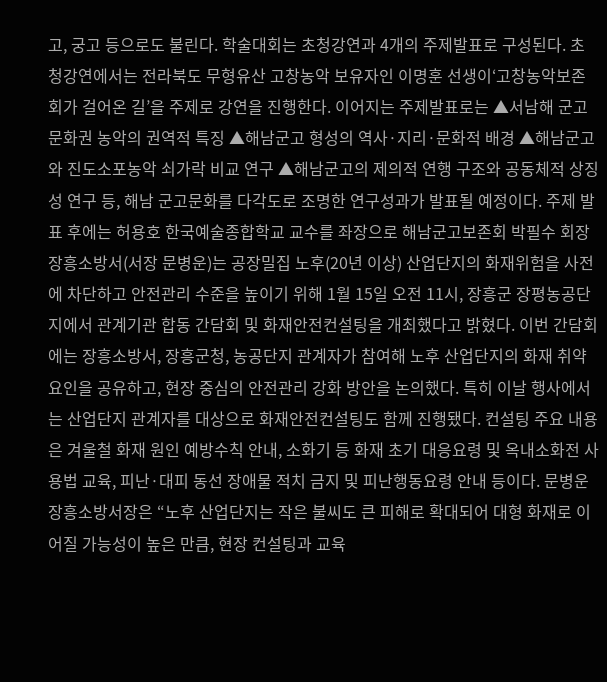고, 궁고 등으로도 불린다. 학술대회는 초청강연과 4개의 주제발표로 구성된다. 초청강연에서는 전라북도 무형유산 고창농악 보유자인 이명훈 선생이‘고창농악보존회가 걸어온 길’을 주제로 강연을 진행한다. 이어지는 주제발표로는 ▲서남해 군고문화권 농악의 권역적 특징 ▲해남군고 형성의 역사·지리·문화적 배경 ▲해남군고와 진도소포농악 쇠가락 비교 연구 ▲해남군고의 제의적 연행 구조와 공동체적 상징성 연구 등, 해남 군고문화를 다각도로 조명한 연구성과가 발표될 예정이다. 주제 발표 후에는 허용호 한국예술종합학교 교수를 좌장으로 해남군고보존회 박필수 회장
장흥소방서(서장 문병운)는 공장밀집 노후(20년 이상) 산업단지의 화재위험을 사전에 차단하고 안전관리 수준을 높이기 위해 1월 15일 오전 11시, 장흥군 장평농공단지에서 관계기관 합동 간담회 및 화재안전컨설팅을 개최했다고 밝혔다. 이번 간담회에는 장흥소방서, 장흥군청, 농공단지 관계자가 참여해 노후 산업단지의 화재 취약요인을 공유하고, 현장 중심의 안전관리 강화 방안을 논의했다. 특히 이날 행사에서는 산업단지 관계자를 대상으로 화재안전컨설팅도 함께 진행됐다. 컨설팅 주요 내용은 겨울철 화재 원인 예방수칙 안내, 소화기 등 화재 초기 대응요령 및 옥내소화전 사용법 교육, 피난·대피 동선 장애물 적치 금지 및 피난행동요령 안내 등이다. 문병운 장흥소방서장은 “노후 산업단지는 작은 불씨도 큰 피해로 확대되어 대형 화재로 이어질 가능성이 높은 만큼, 현장 컨설팅과 교육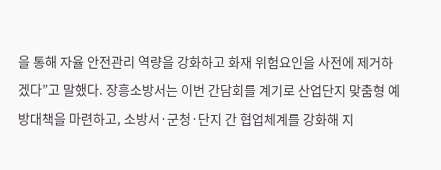을 통해 자율 안전관리 역량을 강화하고 화재 위험요인을 사전에 제거하겠다”고 말했다. 장흥소방서는 이번 간담회를 계기로 산업단지 맞춤형 예방대책을 마련하고, 소방서·군청·단지 간 협업체계를 강화해 지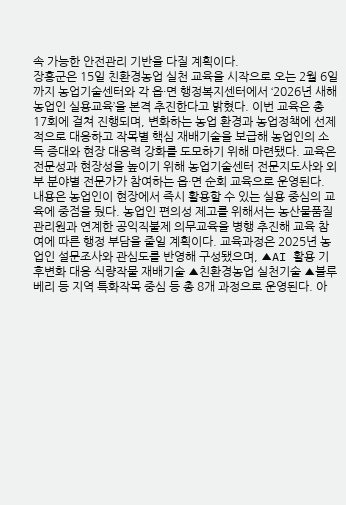속 가능한 안전관리 기반을 다질 계획이다.
장흥군은 15일 친환경농업 실천 교육을 시작으로 오는 2월 6일까지 농업기술센터와 각 읍·면 행정복지센터에서 ‘2026년 새해 농업인 실용교육’을 본격 추진한다고 밝혔다. 이번 교육은 총 17회에 걸쳐 진행되며, 변화하는 농업 환경과 농업정책에 선제적으로 대응하고 작목별 핵심 재배기술을 보급해 농업인의 소득 증대와 현장 대응력 강화를 도모하기 위해 마련됐다. 교육은 전문성과 현장성을 높이기 위해 농업기술센터 전문지도사와 외부 분야별 전문가가 참여하는 읍·면 순회 교육으로 운영된다. 내용은 농업인이 현장에서 즉시 활용할 수 있는 실용 중심의 교육에 중점을 뒀다. 농업인 편의성 제고를 위해서는 농산물품질관리원과 연계한 공익직불제 의무교육을 병행 추진해 교육 참여에 따른 행정 부담을 줄일 계획이다. 교육과정은 2025년 농업인 설문조사와 관심도를 반영해 구성됐으며, ▲AI 활용 기후변화 대응 식량작물 재배기술 ▲친환경농업 실천기술 ▲블루베리 등 지역 특화작목 중심 등 총 8개 과정으로 운영된다. 아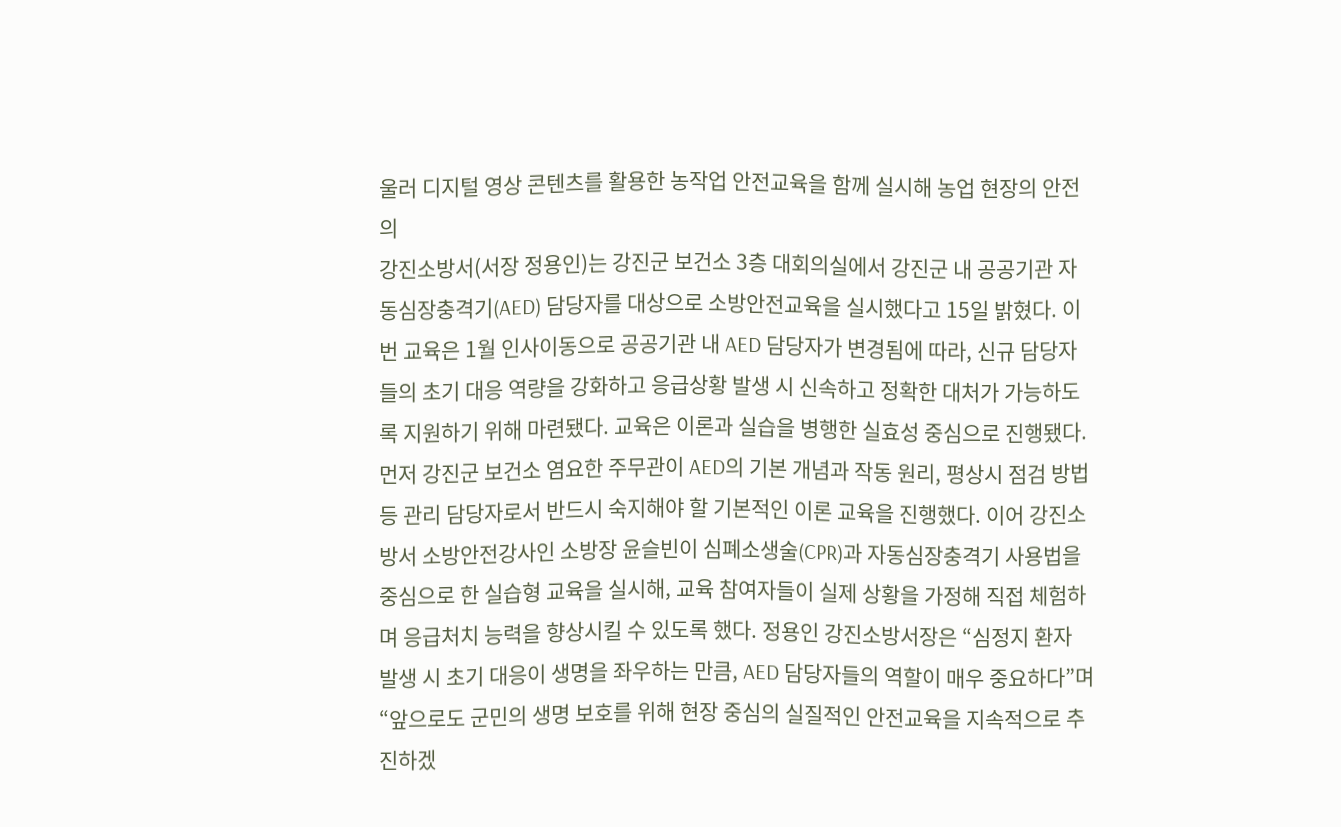울러 디지털 영상 콘텐츠를 활용한 농작업 안전교육을 함께 실시해 농업 현장의 안전의
강진소방서(서장 정용인)는 강진군 보건소 3층 대회의실에서 강진군 내 공공기관 자동심장충격기(AED) 담당자를 대상으로 소방안전교육을 실시했다고 15일 밝혔다. 이번 교육은 1월 인사이동으로 공공기관 내 AED 담당자가 변경됨에 따라, 신규 담당자들의 초기 대응 역량을 강화하고 응급상황 발생 시 신속하고 정확한 대처가 가능하도록 지원하기 위해 마련됐다. 교육은 이론과 실습을 병행한 실효성 중심으로 진행됐다. 먼저 강진군 보건소 염요한 주무관이 AED의 기본 개념과 작동 원리, 평상시 점검 방법 등 관리 담당자로서 반드시 숙지해야 할 기본적인 이론 교육을 진행했다. 이어 강진소방서 소방안전강사인 소방장 윤슬빈이 심폐소생술(CPR)과 자동심장충격기 사용법을 중심으로 한 실습형 교육을 실시해, 교육 참여자들이 실제 상황을 가정해 직접 체험하며 응급처치 능력을 향상시킬 수 있도록 했다. 정용인 강진소방서장은 “심정지 환자 발생 시 초기 대응이 생명을 좌우하는 만큼, AED 담당자들의 역할이 매우 중요하다”며 “앞으로도 군민의 생명 보호를 위해 현장 중심의 실질적인 안전교육을 지속적으로 추진하겠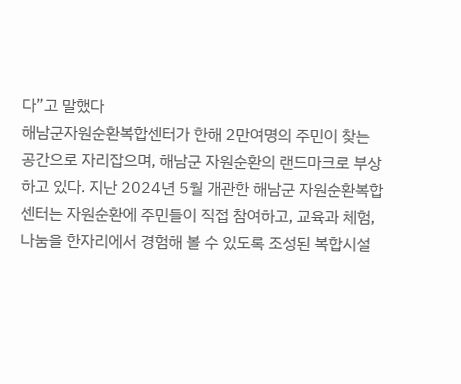다”고 말했다
해남군자원순환복합센터가 한해 2만여명의 주민이 찾는 공간으로 자리잡으며, 해남군 자원순환의 랜드마크로 부상하고 있다. 지난 2024년 5월 개관한 해남군 자원순환복합센터는 자원순환에 주민들이 직접 참여하고, 교육과 체험, 나눔을 한자리에서 경험해 볼 수 있도록 조성된 복합시설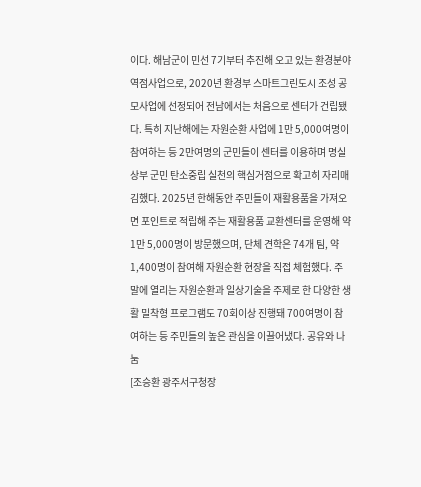이다. 해남군이 민선 7기부터 추진해 오고 있는 환경분야 역점사업으로, 2020년 환경부 스마트그린도시 조성 공모사업에 선정되어 전남에서는 처음으로 센터가 건립됐다. 특히 지난해에는 자원순환 사업에 1만 5,000여명이 참여하는 등 2만여명의 군민들이 센터를 이용하며 명실상부 군민 탄소중립 실천의 핵심거점으로 확고히 자리매김했다. 2025년 한해동안 주민들이 재활용품을 가져오면 포인트로 적립해 주는 재활용품 교환센터를 운영해 약 1만 5,000명이 방문했으며, 단체 견학은 74개 팀, 약 1,400명이 참여해 자원순환 현장을 직접 체험했다. 주말에 열리는 자원순환과 일상기술을 주제로 한 다양한 생활 밀착형 프로그램도 70회이상 진행돼 700여명이 참여하는 등 주민들의 높은 관심을 이끌어냈다. 공유와 나눔
[조승환 광주서구청장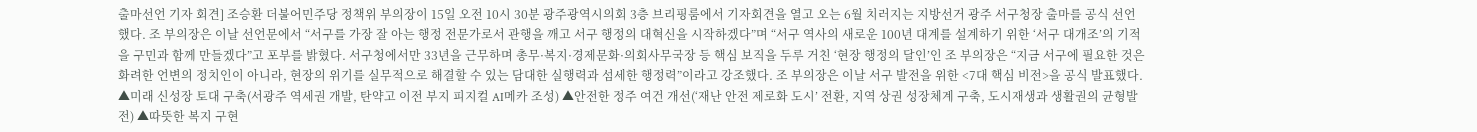출마선언 기자 회견] 조승환 더불어민주당 정책위 부의장이 15일 오전 10시 30분 광주광역시의회 3층 브리핑룸에서 기자회견을 열고 오는 6월 치러지는 지방선거 광주 서구청장 출마를 공식 선언했다. 조 부의장은 이날 선언문에서 “서구를 가장 잘 아는 행정 전문가로서 관행을 깨고 서구 행정의 대혁신을 시작하겠다”며 “서구 역사의 새로운 100년 대계를 설계하기 위한 ‘서구 대개조’의 기적을 구민과 함께 만들겠다”고 포부를 밝혔다. 서구청에서만 33년을 근무하며 총무·복지·경제문화·의회사무국장 등 핵심 보직을 두루 거친 ‘현장 행정의 달인’인 조 부의장은 “지금 서구에 필요한 것은 화려한 언변의 정치인이 아니라, 현장의 위기를 실무적으로 해결할 수 있는 담대한 실행력과 섬세한 행정력”이라고 강조했다. 조 부의장은 이날 서구 발전을 위한 <7대 핵심 비전>을 공식 발표했다. ▲미래 신성장 토대 구축(서광주 역세권 개발, 탄약고 이전 부지 피지컬 AI메카 조성) ▲안전한 정주 여건 개선(‘재난 안전 제로화 도시’ 전환, 지역 상권 성장체계 구축, 도시재생과 생활권의 균형발전) ▲따뜻한 복지 구현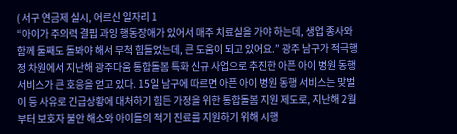( 서구 연금제 실시, 어르신 일자리 1
“아이가 주의력 결핍 과잉 행동장애가 있어서 매주 치료실을 가야 하는데, 생업 종사와 함께 둘째도 돌봐야 해서 무척 힘들었는데, 큰 도움이 되고 있어요.” 광주 남구가 적극행정 차원에서 지난해 광주다움 통합돌봄 특화 신규 사업으로 추진한 아픈 아이 병원 동행 서비스가 큰 호응을 얻고 있다. 15일 남구에 따르면 아픈 아이 병원 동행 서비스는 맞벌이 등 사유로 긴급상황에 대처하기 힘든 가정을 위한 통합돌봄 지원 제도로, 지난해 2월부터 보호자 불안 해소와 아이들의 적기 진료를 지원하기 위해 시행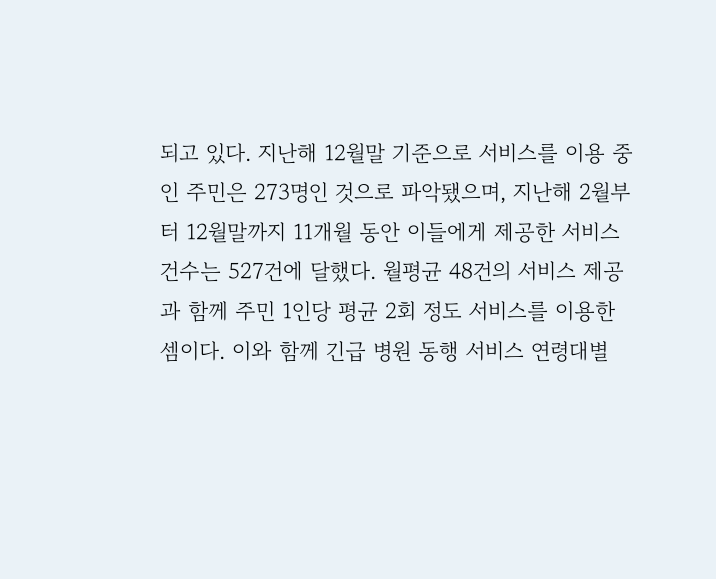되고 있다. 지난해 12월말 기준으로 서비스를 이용 중인 주민은 273명인 것으로 파악됐으며, 지난해 2월부터 12월말까지 11개월 동안 이들에게 제공한 서비스 건수는 527건에 달했다. 월평균 48건의 서비스 제공과 함께 주민 1인당 평균 2회 정도 서비스를 이용한 셈이다. 이와 함께 긴급 병원 동행 서비스 연령대별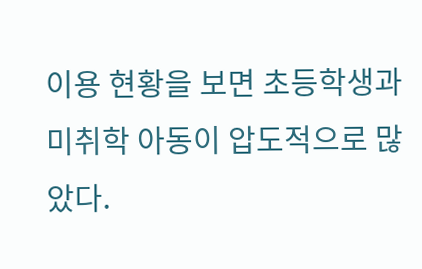이용 현황을 보면 초등학생과 미취학 아동이 압도적으로 많았다.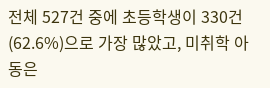전체 527건 중에 초등학생이 330건(62.6%)으로 가장 많았고, 미취학 아동은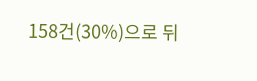158건(30%)으로 뒤